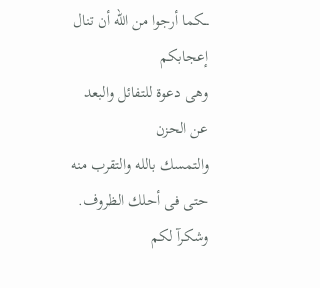ـــكما أرجوا من الله أن تنال إعجابكم
وهى دعوة للتفائل والبعد عن الحزن
والتمسك بالله والتقرب منه حتى فى أحلك الظروف.
وشكرآ لكم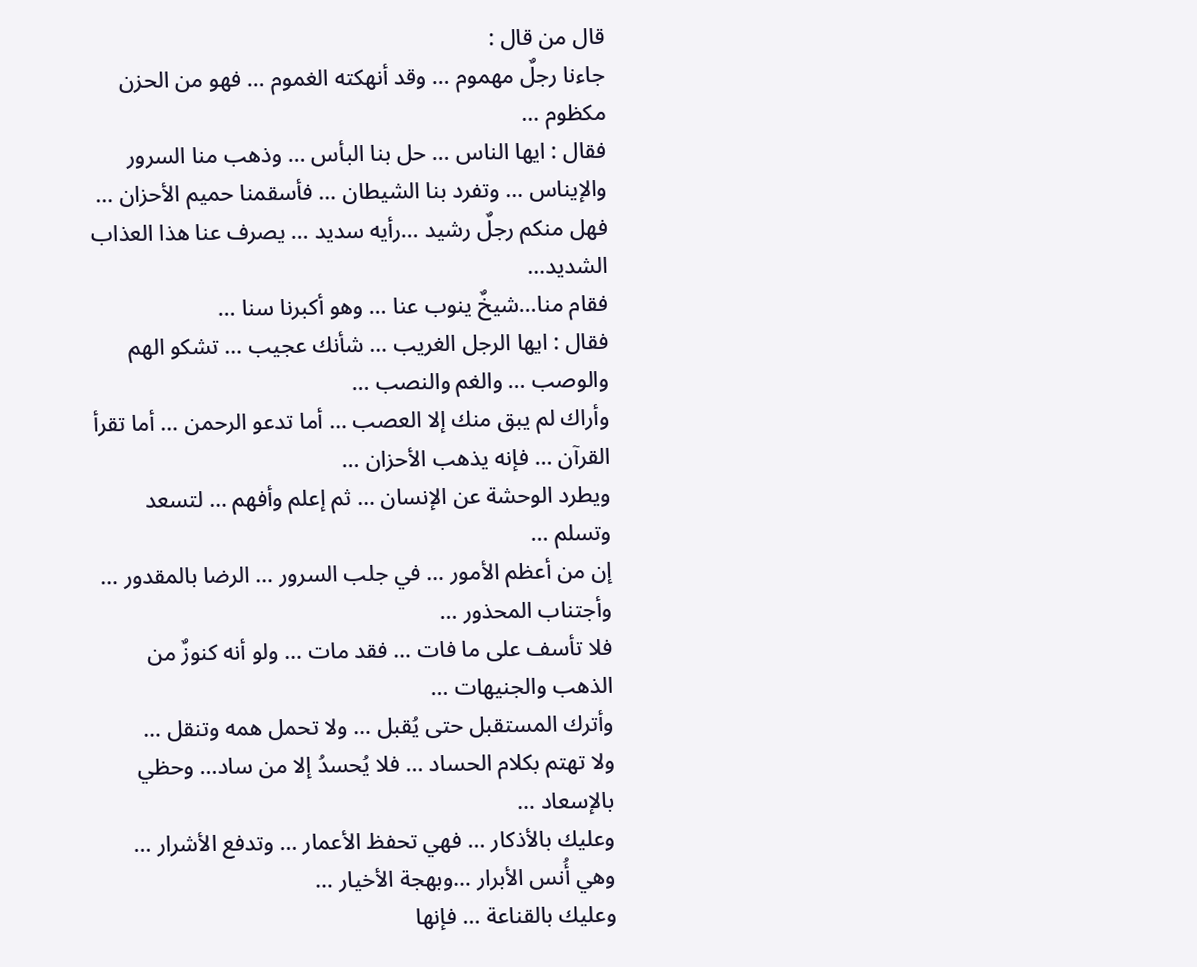قال من قال :
جاءنا رجلٌ مهموم … وقد أنهكته الغموم … فهو من الحزن مكظوم …
فقال : ايها الناس … حل بنا البأس … وذهب منا السرور والإيناس … وتفرد بنا الشيطان … فأسقمنا حميم الأحزان …
فهل منكم رجلٌ رشيد …رأيه سديد … يصرف عنا هذا العذاب الشديد…
فقام منا…شيخٌ ينوب عنا … وهو أكبرنا سنا …
فقال : ايها الرجل الغريب … شأنك عجيب … تشكو الهم والوصب … والغم والنصب …
وأراك لم يبق منك إلا العصب … أما تدعو الرحمن … أما تقرأ القرآن … فإنه يذهب الأحزان …
ويطرد الوحشة عن الإنسان … ثم إعلم وأفهم … لتسعد وتسلم …
إن من أعظم الأمور … في جلب السرور … الرضا بالمقدور … وأجتناب المحذور …
فلا تأسف على ما فات … فقد مات … ولو أنه كنوزٌ من الذهب والجنيهات …
وأترك المستقبل حتى يُقبل … ولا تحمل همه وتنقل …
ولا تهتم بكلام الحساد … فلا يُحسدُ إلا من ساد… وحظي بالإسعاد …
وعليك بالأذكار … فهي تحفظ الأعمار … وتدفع الأشرار …
وهي أُنس الأبرار …وبهجة الأخيار …
وعليك بالقناعة … فإنها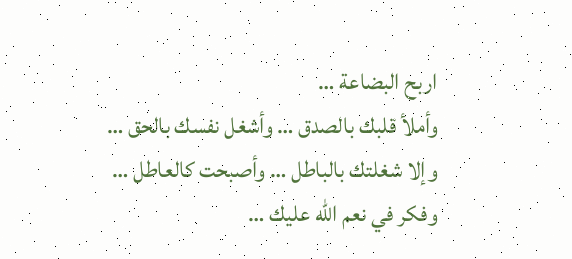اربح البضاعة …
وأملأ قلبك بالصدق … وأشغل نفسك بالحق …
وإلا شغلتك بالباطل … وأصبحت كالعاطل …
وفكر في نعم الله عليك …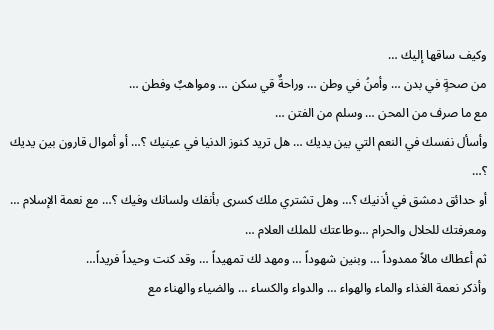وكيف ساقها إليك …
من صحةٍ في بدن … وأمنُ في وطن … وراحةٌ قي سكن … ومواهبٌ وفطن …
مع ما صرف من المحن … وسلم من الفتن …
وأسأل نفسك في النعم التي بين يديك … هل تريد كنوز الدنيا في عينيك ؟… أو أموال قارون بين يديك ؟…
أو حدائق دمشق في أذنيك ؟… وهل تشتري ملك كسرى بأنفك ولسانك وفيك ؟… مع نعمة الإسلام …
ومعرفتك للحلال والحرام …وطاعتك للملك العلام …
ثم أعطاك مالاً ممدوداً … وبنين شهوداً … ومهد لك تمهيداً … وقد كنت وحيداً فريداً…
وأذكر نعمة الغذاء والماء والهواء … والدواء والكساء … والضياء والهناء مع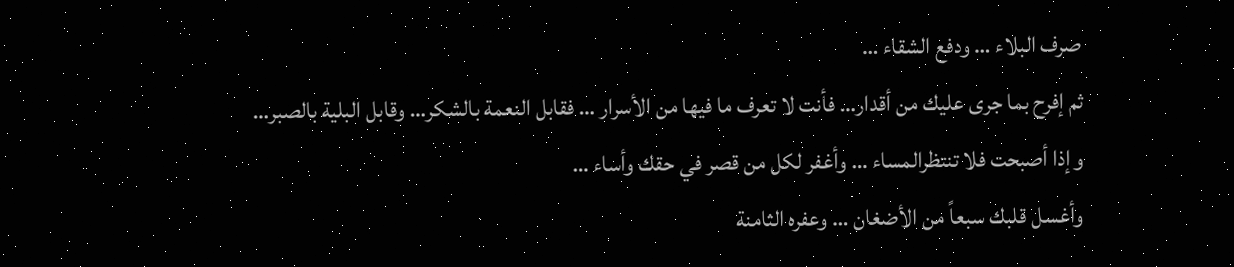صرف البلاء … ودفع الشقاء …
ثم إفرح بما جرى عليك من أقدار… فأنت لا تعرف ما فيها من الأسرار … فقابل النعمة بالشكر… وقابل البلية بالصبر…
وإذا أصبحت فلا تنتظرالمساء … وأغفر لكل من قصر في حقك وأساء …
وأغسل قلبك سبعاً من الأضغان … وعفره الثامنة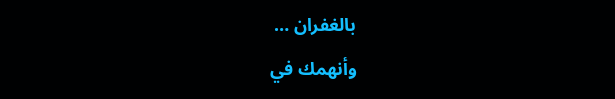بالغفران …
وأنهمك في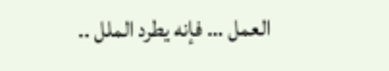العمل … فإنه يطرد الملل ..